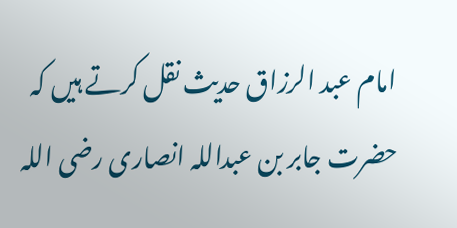امام عبد الرزاق حدیث نقل کرتے ہیں کہ حضرت جابر بن عبداللہ انصاری رضی اللہ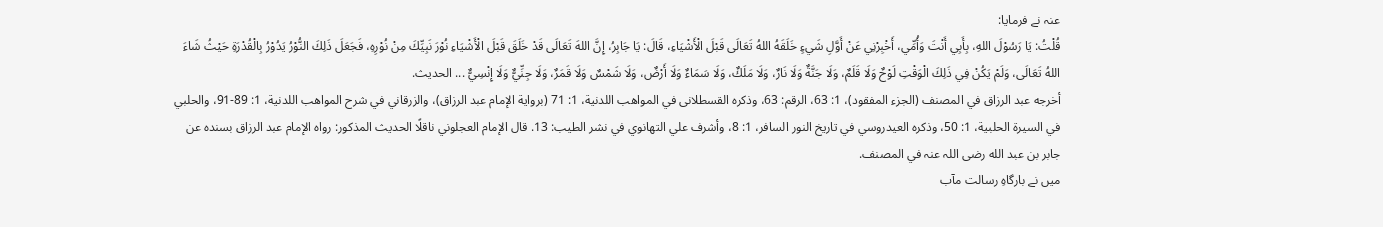عنہ نے فرمایا:
قُلْتُ: یَا رَسُوْلَ اللهِ، بِأَبِي أَنْتَ وَأُمِّي، أَخْبِرْنِي عَنْ أَوَّلِ شَيءٍ خَلَقَهُ اللهُ تَعَالَی قَبْلَ الْأَشْیَاءِ، قَالَ: یَا جَابِرُ، إِنَّ اللهَ تَعَالَی قَدْ خَلَقَ قَبْلَ الْأَشْیَاءِ نُوْرَ نَبِیِّكَ مِنْ نُوْرِهِ، فَجَعَلَ ذَلِكَ النُّوْرُ یَدُوْرُ بِالْقُدْرَةِ حَیْثُ شَاءَ اللهُ تَعَالَی، وَلَمْ یَكُنْ فِي ذَلِكَ الْوَقْتِ لَوْحٌ وَلَا قَلَمٌ، وَلَا جَنَّةٌ وَلَا نَارٌ، وَلَا مَلَكٌ، وَلَا سَمَاءٌ وَلَا أَرْضٌ، وَلَا شَمْسٌ وَلَا قَمَرٌ، وَلَا جِنِّيٌّ وَلَا إِنْسِيٌّ ... الحديث.
أخرجه عبد الرزاق في المصنف (الجزء المفقود)، 1: 63، الرقم: 63، وذكره القسطلانی في المواهب اللدنیة، 1: 71 (برواية الإمام عبد الرزاق)، والزرقاني في شرح المواهب اللدنیة، 1: 89-91، والحلبي في السیرة الحلبیة، 1: 50، وذكره العيدروسي في تاريخ النور السافر، 1: 8، وأشرف علي التهانوي في نشر الطیب: 13. قال الإمام العجلوني ناقلًا الحديث المذكور: رواه الإمام عبد الرزاق بسنده عن جابر بن عبد الله رضی اللہ عنہ في المصنف.
میں نے بارگاہِ رسالت مآب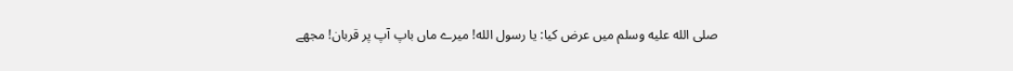صلى الله عليه وسلم میں عرض کیا: یا رسول الله! میرے ماں باپ آپ پر قربان! مجھے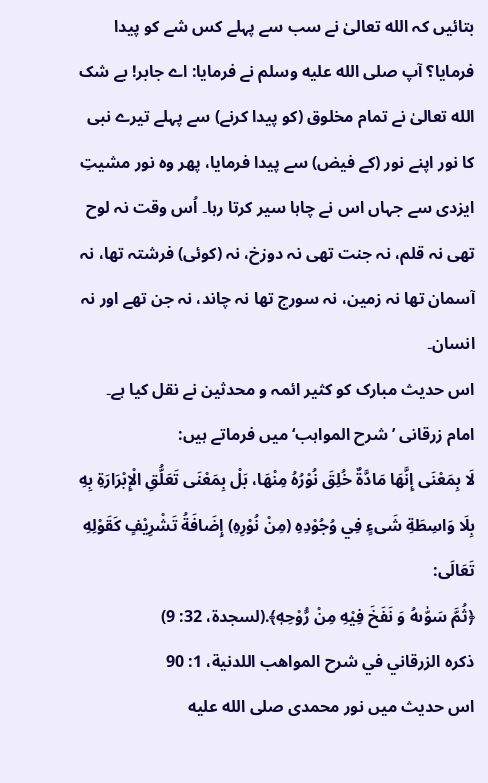بتائیں کہ الله تعالیٰ نے سب سے پہلے کس شے کو پیدا فرمایا؟ آپ صلى الله عليه وسلم نے فرمایا: اے جابر! بے شک الله تعالیٰ نے تمام مخلوق (کو پیدا کرنے) سے پہلے تیرے نبی کا نور اپنے نور (کے فیض) سے پیدا فرمایا، پھر وہ نور مشیتِ ایزدی سے جہاں اس نے چاہا سیر کرتا رہا۔ اُس وقت نہ لوح تھی نہ قلم، نہ جنت تھی نہ دوزخ، نہ (کوئی) فرشتہ تھا، نہ آسمان تھا نہ زمین، نہ سورج تھا نہ چاند، نہ جن تھے اور نہ انسان۔
اس حدیث مبارک کو کثیر ائمہ و محدثین نے نقل کیا ہے۔ امام زرقانی ’شرح المواہب‘ میں فرماتے ہیں:
لَا بِمَعْنَی إِنَّهَا مَادَّةٌ خُلِقَ نُوْرُهُ مِنْهَا، بَلْ بِمَعْنَی تَعَلُّقِ الْإِبْرَارَةِ بِهِ بِلَا وَاسِطَةِ شَیءٍ فِي وُجُوْدِهِ (مِنْ نُوْرِهِ) إِضَافَةُ تَشْرِیْفٍ كَقَوْلِهِ تَعَالَی:
﴿ثُمَّ سَوّٰىهُ وَ نَفَخَ فِیْهِ مِنْ رُّوْحِهٖ﴾.(لسجدة، 32: 9)
ذكره الزرقاني في شرح المواهب اللدنیة، 1: 90
اس حدیث میں نور محمدی صلى الله عليه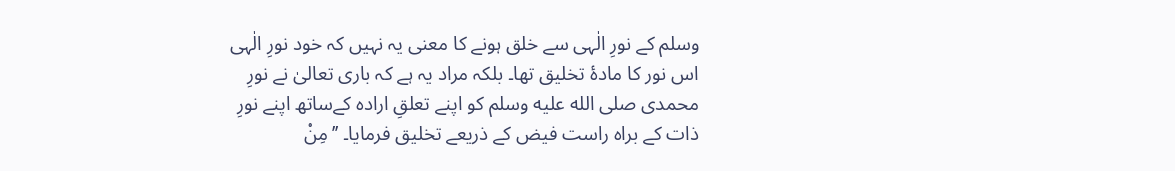وسلم کے نورِ الٰہی سے خلق ہونے کا معنی یہ نہیں کہ خود نورِ الٰہی اس نور کا مادۂ تخلیق تھا۔ بلکہ مراد یہ ہے کہ باری تعالیٰ نے نورِ محمدی صلى الله عليه وسلم کو اپنے تعلقِ ارادہ كےساتھ اپنے نورِ ذات کے براہ راست فیض کے ذريعے تخلیق فرمایا۔ ’’مِنْ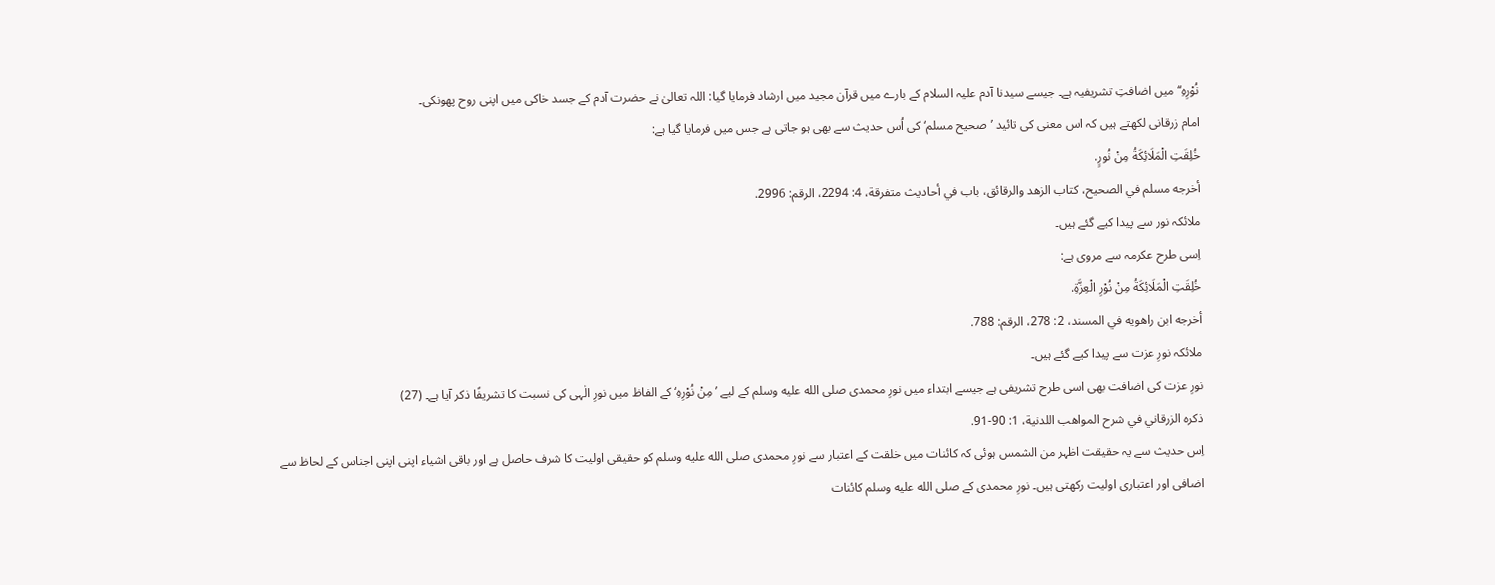نُوْرِهِ‘‘ میں اضافتِ تشریفیہ ہے۔ جیسے سیدنا آدم علیہ السلام کے بارے میں قرآن مجید میں ارشاد فرمایا گیا: اللہ تعالىٰ نے حضرت آدم كے جسد خاكى ميں اپنى روح پھونكى۔
امام زرقانی لکھتے ہیں کہ اس معنى كى تائيد ’صحیح مسلم‘ کی اُس حدیث سے بھى ہو جاتى ہے جس میں فرمایا گیا ہے:
خُلِقَتِ الْمَلَائِكَةُ مِنْ نُورٍ.
أخرجه مسلم في الصحيح، كتاب الزهد والرقائق، باب في أحاديث متفرقة، 4: 2294، الرقم: 2996.
ملائکہ نور سے پیدا کیے گئے ہیں۔
اِسی طرح عکرمہ سے مروی ہے:
خُلِقَتِ الْمَلَائِكَةُ مِنْ نُوْرِ الْعِزَّةِ.
أخرجه ابن راهويه في المسند، 2: 278، الرقم: 788.
ملائکہ نورِ عزت سے پیدا کیے گئے ہیں۔
نورِ عزت کی اضافت بھی اسی طرح تشریفی ہے جیسے ابتداء میں نورِ محمدی صلى الله عليه وسلم کے لیے ’مِنْ نُوْرِهِ‘ کے الفاظ میں نورِ الٰہی كى نسبت كا تشریفًا ذکر آیا ہے۔ (27)
ذكره الزرقاني في شرح المواهب اللدنیة، 1: 90-91.
اِس حديث سے یہ حقیقت اظہر من الشمس ہوئی کہ کائنات میں خلقت کے اعتبار سے نورِ محمدی صلى الله عليه وسلم کو حقیقی اولیت کا شرف حاصل ہے اور باقی اشیاء اپنی اپنی اجناس کے لحاظ سے اضافی اور اعتباری اولیت رکھتی ہیں۔ نورِ محمدی کے صلى الله عليه وسلم کائنات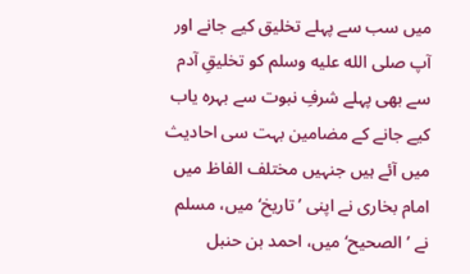میں سب سے پہلے تخلیق کیے جانے اور آپ صلى الله عليه وسلم کو تخلیقِ آدم سے بھی پہلے شرفِ نبوت سے بہرہ یاب کیے جانے کے مضامین بہت سی احادیث میں آئے ہیں جنہیں مختلف الفاظ میں امام بخاری نے اپنی ’تاریخ‘ میں، مسلم نے ’الصحیح‘ میں، احمد بن حنبل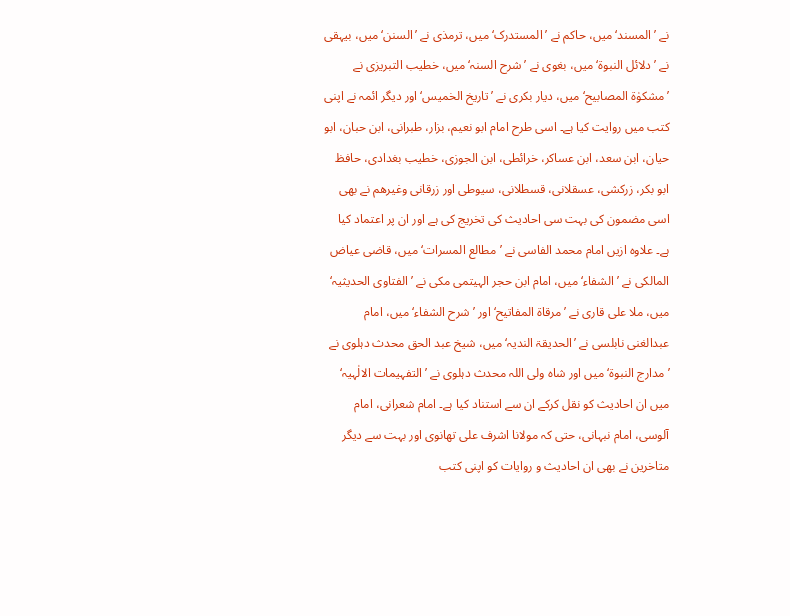نے ’المسند‘ میں، حاکم نے ’المستدرک‘ میں، ترمذی نے ’السنن‘ میں، بیہقی نے ’دلائل النبوۃ‘ میں، بغوی نے ’شرح السنہ‘ میں، خطیب التبریزی نے ’مشکوٰۃ المصابیح‘ میں، دیار بکری نے ’تاریخ الخمیس‘ اور دیگر ائمہ نے اپنی کتب میں روایت کیا ہے۔ اسی طرح امام ابو نعیم، بزار، طبرانی، ابن حبان، ابو حیان، ابن سعد، ابن عساکر، خرائطی، ابن الجوزی، خطیب بغدادی، حافظ ابو بکر، زرکشی، عسقلانی، قسطلانی، سیوطی اور زرقانی وغیرھم نے بھی اسى مضمون كى بہت سی احادیث کی تخریج کی ہے اور ان پر اعتماد کیا ہے۔ علاوہ ازیں امام محمد الفاسی نے ’مطالع المسرات‘ میں، قاضی عیاض المالکی نے ’الشفاء‘ میں، امام ابن حجر الہیتمی مکی نے ’الفتاوی الحدیثیہ‘ میں، ملا علی قاری نے ’مرقاۃ المفاتیح‘ اور ’شرح الشفاء‘ میں، امام عبدالغنی نابلسی نے ’الحدیقۃ الندیہ‘ میں، شیخ عبد الحق محدث دہلوی نے ’مدارج النبوۃ‘ میں اور شاہ ولی اللہ محدث دہلوی نے ’التفہیمات الالٰہیہ‘ میں ان احادیث کو نقل کرکے ان سے استناد کیا ہے۔ امام شعرانی، امام آلوسی، امام نبہانی، حتی کہ مولانا اشرف علی تھانوی اور بہت سے دیگر متاخرین نے بھی ان احادیث و روایات کو اپنی کتب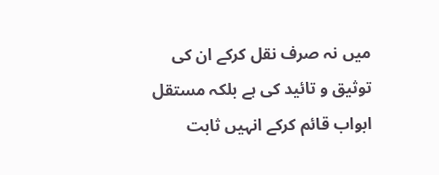میں نہ صرف نقل کرکے ان کی توثیق و تائید کی ہے بلکہ مستقل ابواب قائم کرکے انہیں ثابت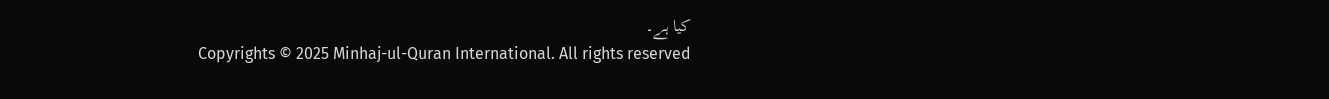کیا ہے۔
Copyrights © 2025 Minhaj-ul-Quran International. All rights reserved